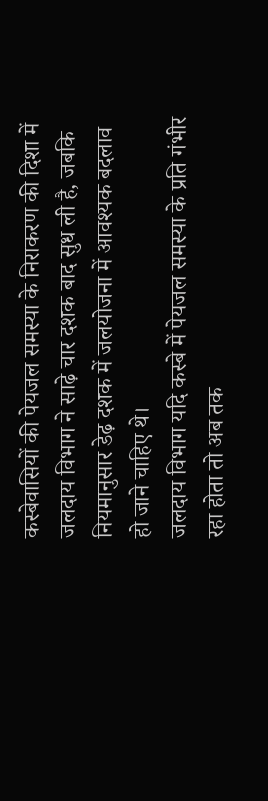कस्बेवासियों की पेयजल समस्या के निराकरण की दिशा में जलदाय विभाग ने साढ़े चार दशक बाद सुध ली है, जबकि नियमानुसार डेढ़ दशक में जलयोजना में आवश्यक बदलाव हो जाने चाहिए थे।
जलदाय विभाग यदि कस्बे में पेयजल समस्या के प्रति गंभीर रहा होता तो अब तक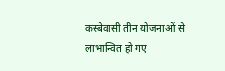कस्बेवासी तीन योजनाओं से लाभान्वित हो गए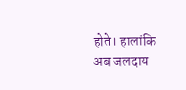होते। हालांकि अब जलदाय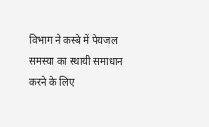विभाग ने कस्बे में पेयजल समस्या का स्थायी समाधान करने के लिए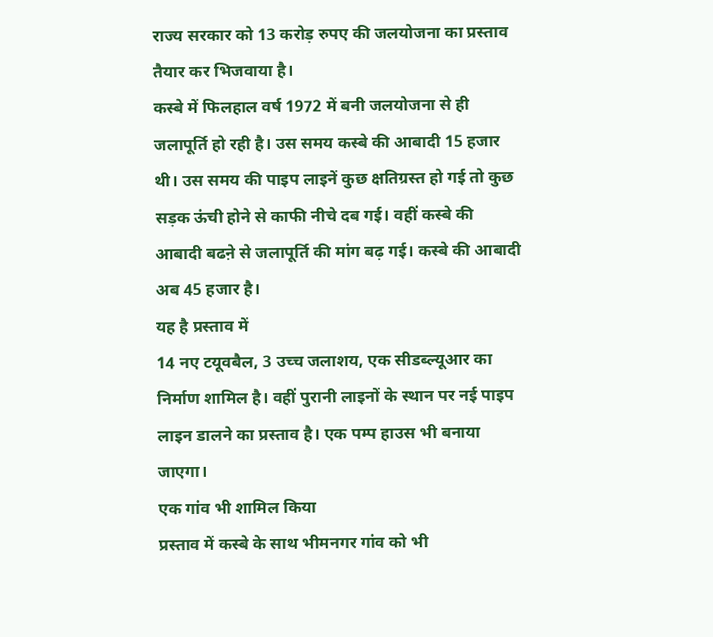राज्य सरकार को 13 करोड़ रुपए की जलयोजना का प्रस्ताव तैयार कर भिजवाया है।
कस्बे में फिलहाल वर्ष 1972 में बनी जलयोजना से ही जलापूर्ति हो रही है। उस समय कस्बे की आबादी 15 हजार थी। उस समय की पाइप लाइनें कुछ क्षतिग्रस्त हो गई तो कुछ सड़क ऊंची होने से काफी नीचे दब गई। वहीं कस्बे की आबादी बढऩे से जलापूर्ति की मांग बढ़ गई। कस्बे की आबादी अब 45 हजार है।
यह है प्रस्ताव में
14 नए टयूवबैल, 3 उच्च जलाशय, एक सीडब्ल्यूआर का निर्माण शामिल है। वहीं पुरानी लाइनों के स्थान पर नई पाइप लाइन डालने का प्रस्ताव है। एक पम्प हाउस भी बनाया जाएगा।
एक गांव भी शामिल किया
प्रस्ताव में कस्बे के साथ भीमनगर गांव को भी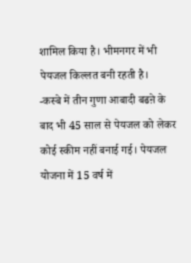शामिल किया है। भीमनगर में भी पेयजल किल्लत बनी रहती है।
-कस्बे में तीन गुणा आबादी बढऩे के बाद भी 45 साल से पेयजल को लेकर कोई स्कीम नहीं बनाई गई। पेयजल योजना में 15 वर्ष में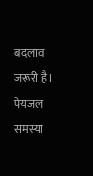बदलाव जरूरी है। पेयजल समस्या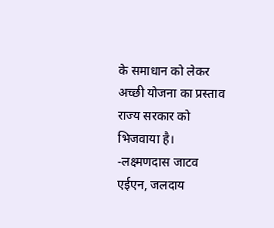के समाधान को लेकर अच्छी योजना का प्रस्ताव राज्य सरकार को भिजवाया है।
-लक्ष्मणदास जाटव
एईएन, जलदाय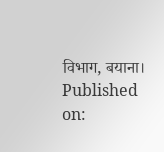विभाग, बयाना।
Published on: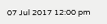07 Jul 2017 12:00 pm